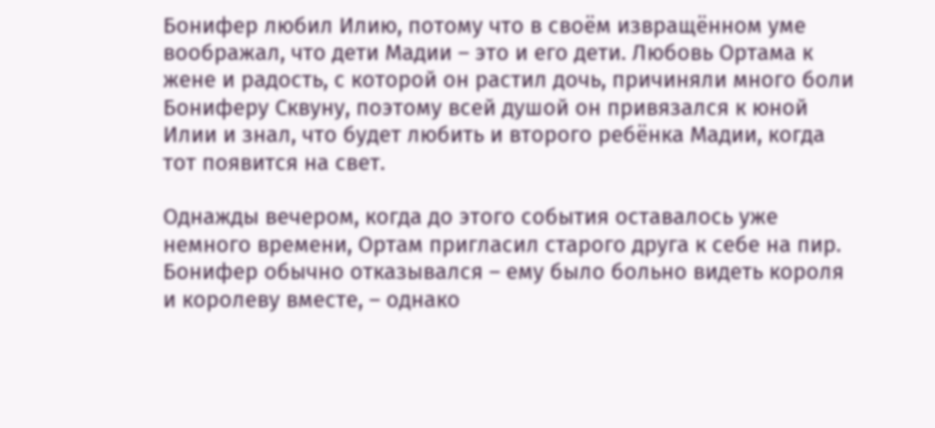Бонифер любил Илию, потому что в своём извращённом уме воображал, что дети Мадии – это и его дети. Любовь Ортама к жене и радость, с которой он растил дочь, причиняли много боли Бониферу Сквуну, поэтому всей душой он привязался к юной Илии и знал, что будет любить и второго ребёнка Мадии, когда тот появится на свет.

Однажды вечером, когда до этого события оставалось уже немного времени, Ортам пригласил старого друга к себе на пир. Бонифер обычно отказывался – ему было больно видеть короля и королеву вместе, – однако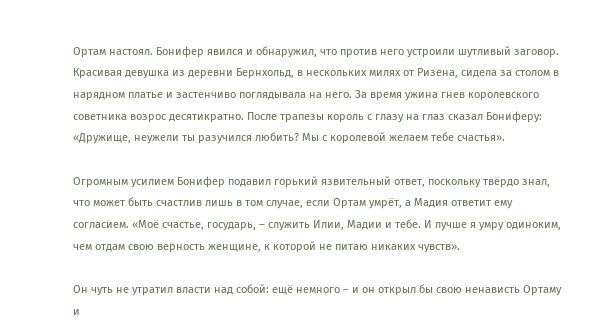Ортам настоял. Бонифер явился и обнаружил, что против него устроили шутливый заговор. Красивая девушка из деревни Бернхольд, в нескольких милях от Ризена, сидела за столом в нарядном платье и застенчиво поглядывала на него. За время ужина гнев королевского советника возрос десятикратно. После трапезы король с глазу на глаз сказал Бониферу: «Дружище, неужели ты разучился любить? Мы с королевой желаем тебе счастья».

Огромным усилием Бонифер подавил горький язвительный ответ, поскольку твёрдо знал, что может быть счастлив лишь в том случае, если Ортам умрёт, а Мадия ответит ему согласием. «Моё счастье, государь, – служить Илии, Мадии и тебе. И лучше я умру одиноким, чем отдам свою верность женщине, к которой не питаю никаких чувств».

Он чуть не утратил власти над собой: ещё немного – и он открыл бы свою ненависть Ортаму и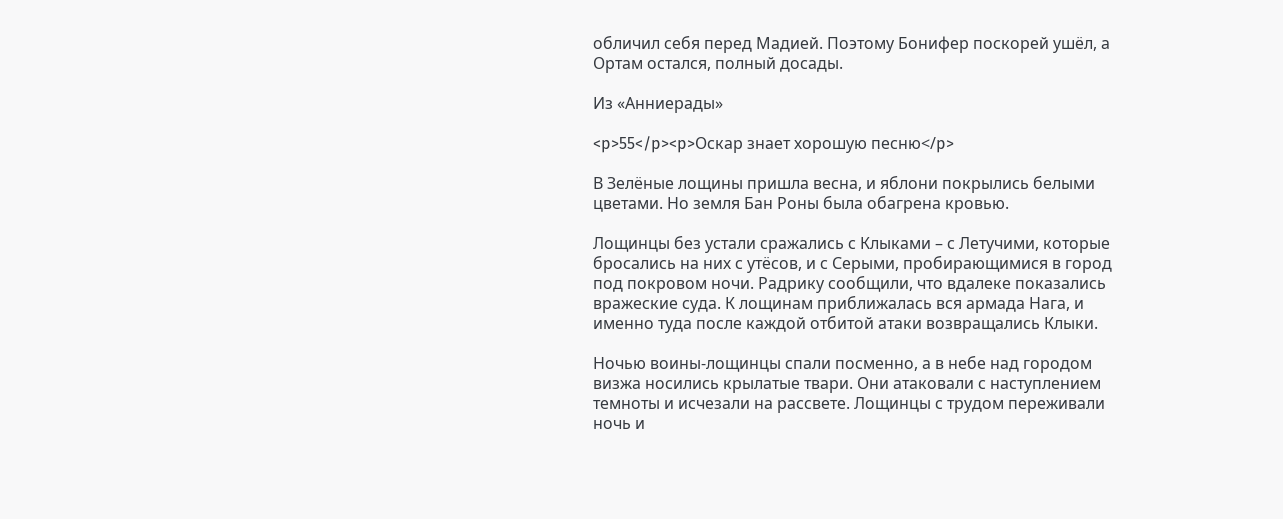обличил себя перед Мадией. Поэтому Бонифер поскорей ушёл, а Ортам остался, полный досады.

Из «Анниерады»

<p>55</p><p>Оскар знает хорошую песню</p>

В Зелёные лощины пришла весна, и яблони покрылись белыми цветами. Но земля Бан Роны была обагрена кровью.

Лощинцы без устали сражались с Клыками – с Летучими, которые бросались на них с утёсов, и с Серыми, пробирающимися в город под покровом ночи. Радрику сообщили, что вдалеке показались вражеские суда. К лощинам приближалась вся армада Нага, и именно туда после каждой отбитой атаки возвращались Клыки.

Ночью воины-лощинцы спали посменно, а в небе над городом визжа носились крылатые твари. Они атаковали с наступлением темноты и исчезали на рассвете. Лощинцы с трудом переживали ночь и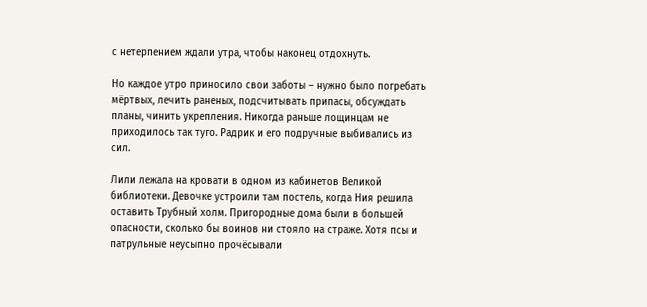с нетерпением ждали утра, чтобы наконец отдохнуть.

Но каждое утро приносило свои заботы – нужно было погребать мёртвых, лечить раненых, подсчитывать припасы, обсуждать планы, чинить укрепления. Никогда раньше лощинцам не приходилось так туго. Радрик и его подручные выбивались из сил.

Лили лежала на кровати в одном из кабинетов Великой библиотеки. Девочке устроили там постель, когда Ния решила оставить Трубный холм. Пригородные дома были в большей опасности, сколько бы воинов ни стояло на страже. Хотя псы и патрульные неусыпно прочёсывали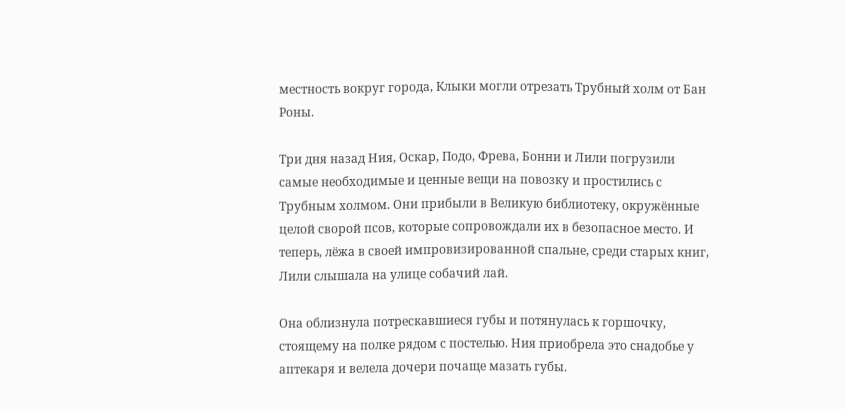местность вокруг города, Клыки могли отрезать Трубный холм от Бан Роны.

Три дня назад Ния, Оскар, Подо, Фрева, Бонни и Лили погрузили самые необходимые и ценные вещи на повозку и простились с Трубным холмом. Они прибыли в Великую библиотеку, окружённые целой сворой псов, которые сопровождали их в безопасное место. И теперь, лёжа в своей импровизированной спальне, среди старых книг, Лили слышала на улице собачий лай.

Она облизнула потрескавшиеся губы и потянулась к горшочку, стоящему на полке рядом с постелью. Ния приобрела это снадобье у аптекаря и велела дочери почаще мазать губы.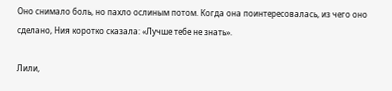Оно снимало боль, но пахло ослиным потом. Когда она поинтересовалась, из чего оно сделано, Ния коротко сказала: «Лучше тебе не знать».

Лили,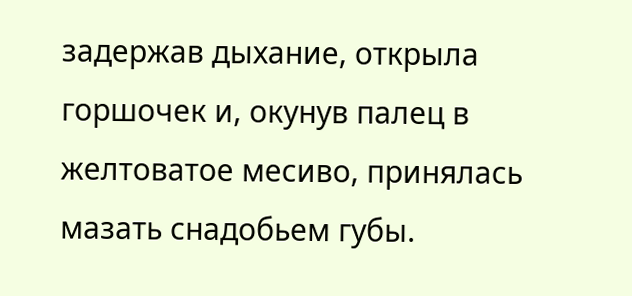задержав дыхание, открыла горшочек и, окунув палец в желтоватое месиво, принялась мазать снадобьем губы.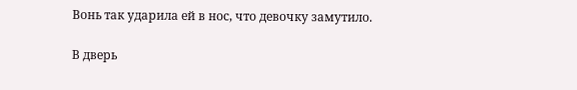Вонь так ударила ей в нос, что девочку замутило.

В дверь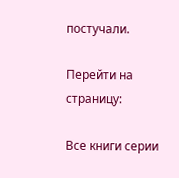постучали.

Перейти на страницу:

Все книги серии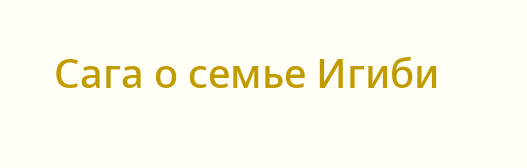Сага о семье Игиби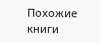Похожие книги